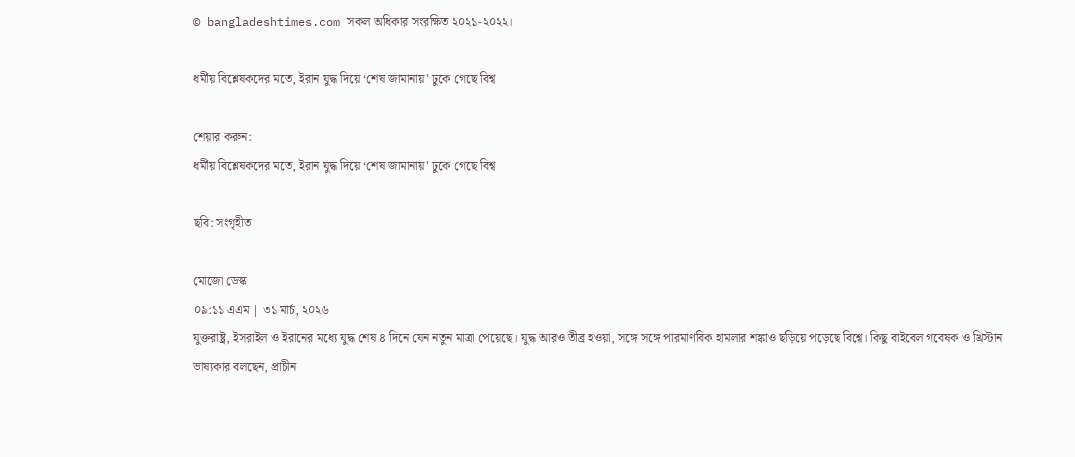© bangladeshtimes.com সকল অধিকার সংরক্ষিত ২০২১-২০২২।

ধর্মীয় বিশ্লেষকদের মতে, ইরান যুদ্ধ দিয়ে ‘শেষ জামানায়' ঢুকে গেছে বিশ্ব

শেয়ার করুন:
ধর্মীয় বিশ্লেষকদের মতে, ইরান যুদ্ধ দিয়ে ‘শেষ জামানায়' ঢুকে গেছে বিশ্ব

ছবি: সংগৃহীত

মোজো ডেস্ক
০৯:১১ এএম | ৩১ মার্চ, ২০২৬
যুক্তরাষ্ট্র, ইসরাইল ও ইরানের মধ্যে যুদ্ধ শেষ ৪ দিনে যেন নতুন মাত্রা পেয়েছে। যুদ্ধ আরও তীব্র হওয়া, সঙ্গে সঙ্গে পারমাণবিক হামলার শঙ্কাও ছড়িয়ে পড়েছে বিশ্বে। কিছু বাইবেল গবেষক ও খ্রিস্টান ভাষ্যকার বলছেন, প্রাচীন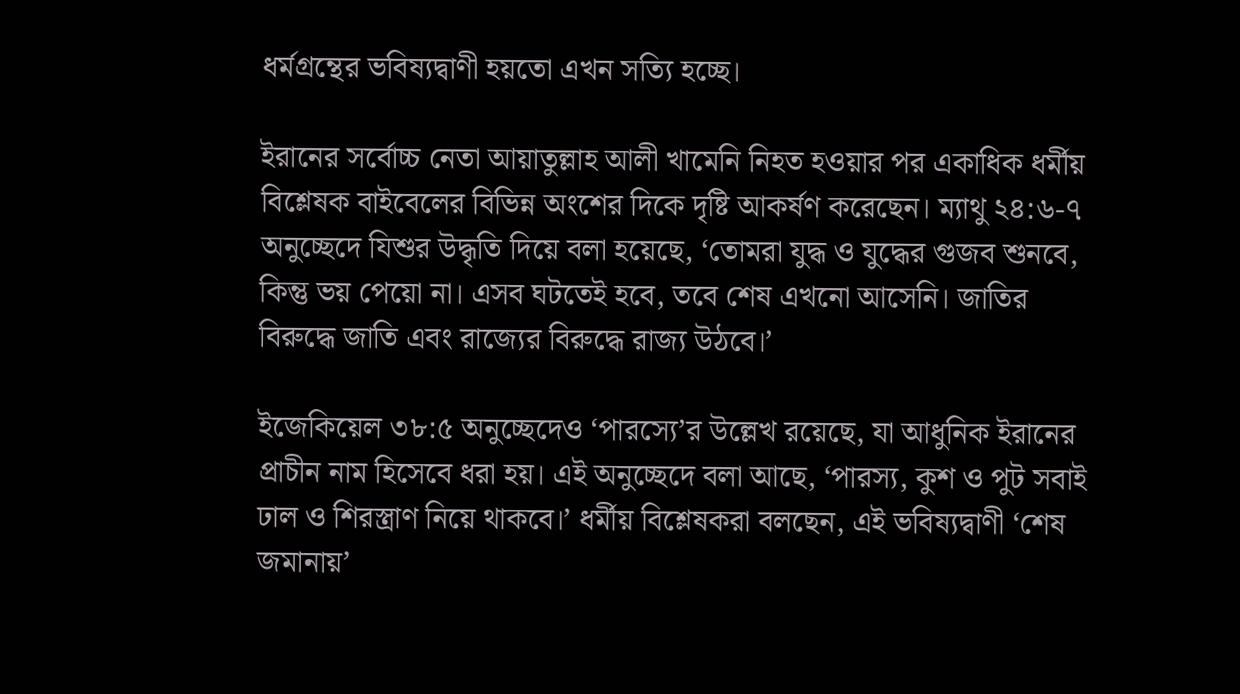ধর্মগ্রন্থের ভবিষ্যদ্বাণী হয়তো এখন সত্যি হচ্ছে।

ইরানের সর্বোচ্চ নেতা আয়াতুল্লাহ আলী খামেনি নিহত হওয়ার পর একাধিক ধর্মীয় বিশ্লেষক বাইবেলের বিভিন্ন অংশের দিকে দৃষ্টি আকর্ষণ করেছেন। ম্যাথু ২৪:৬-৭ অনুচ্ছেদে যিশুর উদ্ধৃতি দিয়ে বলা হয়েছে, ‘তোমরা যুদ্ধ ও যুদ্ধের গুজব শুনবে, কিন্তু ভয় পেয়ো না। এসব ঘটতেই হবে, তবে শেষ এখনো আসেনি। জাতির বিরুদ্ধে জাতি এবং রাজ্যের বিরুদ্ধে রাজ্য উঠবে।’

ইজেকিয়েল ৩৮:৫ অনুচ্ছেদেও ‘পারস্যে’র উল্লেখ রয়েছে, যা আধুনিক ইরানের প্রাচীন নাম হিসেবে ধরা হয়। এই অনুচ্ছেদে বলা আছে, ‘পারস্য, কুশ ও পুট সবাই ঢাল ও শিরস্ত্রাণ নিয়ে থাকবে।’ ধর্মীয় বিশ্লেষকরা বলছেন, এই ভবিষ্যদ্বাণী ‘শেষ জমানায়’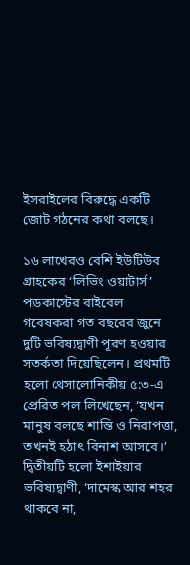ইসরাইলের বিরুদ্ধে একটি জোট গঠনের কথা বলছে।

১৬ লাখেরও বেশি ইউটিউব গ্রাহকের ‘লিভিং ওয়াটার্স’ পডকাস্টের বাইবেল গবেষকরা গত বছরের জুনে দুটি ভবিষ্যদ্বাণী পূরণ হওয়ার সতর্কতা দিয়েছিলেন। প্রথমটি হলো থেসালোনিকীয় ৫:৩-এ প্রেরিত পল লিখেছেন, ‘যখন মানুষ বলছে শান্তি ও নিরাপত্তা, তখনই হঠাৎ বিনাশ আসবে।’ দ্বিতীয়টি হলো ইশাইয়ার ভবিষ্যদ্বাণী, ‘দামেস্ক আর শহর থাকবে না,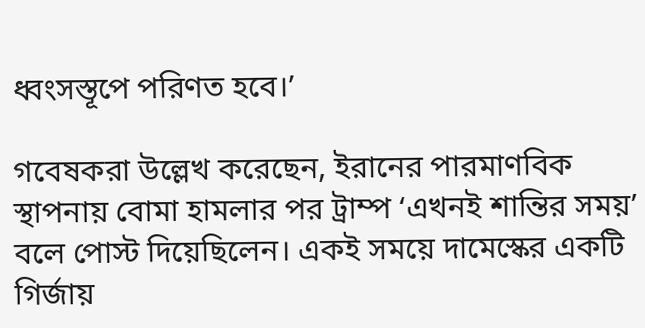ধ্বংসস্তূপে পরিণত হবে।’

গবেষকরা উল্লেখ করেছেন, ইরানের পারমাণবিক স্থাপনায় বোমা হামলার পর ট্রাম্প ‘এখনই শান্তির সময়’ বলে পোস্ট দিয়েছিলেন। একই সময়ে দামেস্কের একটি গির্জায়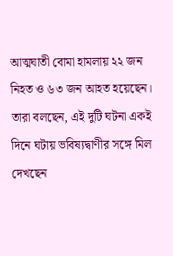আত্মঘাতী বোমা হামলায় ২২ জন নিহত ও ৬৩ জন আহত হয়েছেন। তারা বলছেন, এই দুটি ঘটনা একই দিনে ঘটায় ভবিষ্যদ্বাণীর সঙ্গে মিল দেখছেন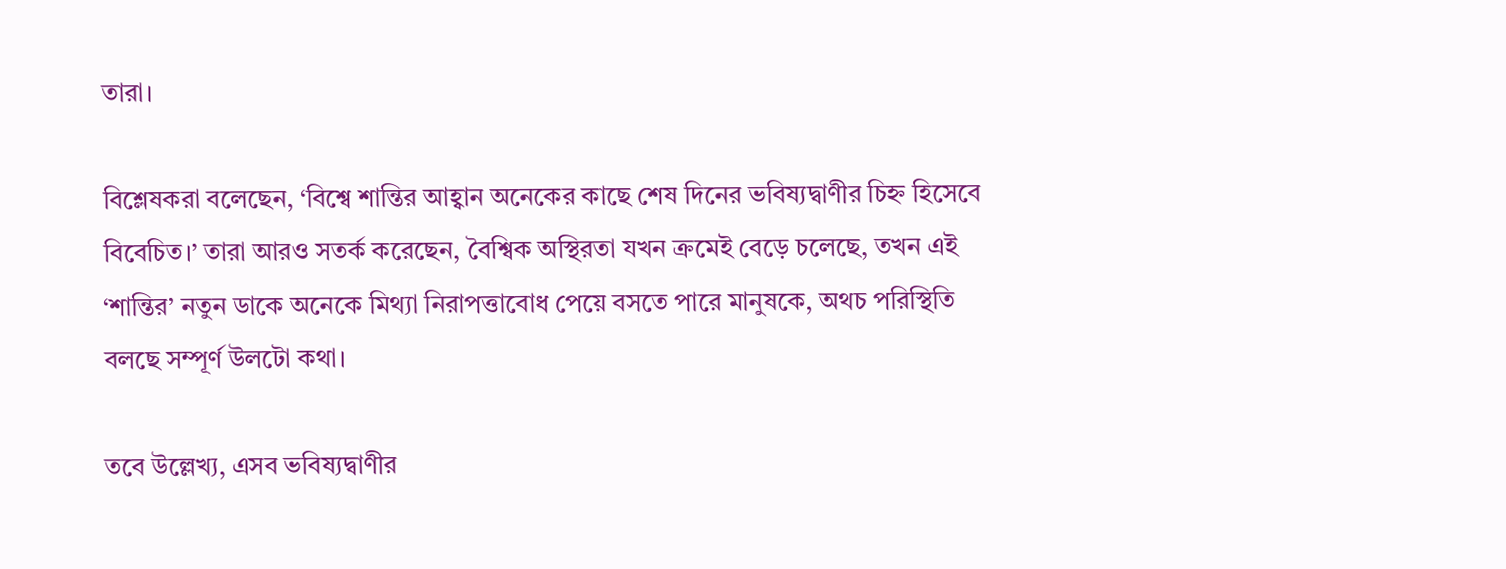তারা।

বিশ্লেষকরা বলেছেন, ‘বিশ্বে শান্তির আহ্বান অনেকের কাছে শেষ দিনের ভবিষ্যদ্বাণীর চিহ্ন হিসেবে বিবেচিত।’ তারা আরও সতর্ক করেছেন, বৈশ্বিক অস্থিরতা যখন ক্রমেই বেড়ে চলেছে, তখন এই ‘শান্তির’ নতুন ডাকে অনেকে মিথ্যা নিরাপত্তাবোধ পেয়ে বসতে পারে মানুষকে, অথচ পরিস্থিতি বলছে সম্পূর্ণ উলটো কথা।

তবে উল্লেখ্য, এসব ভবিষ্যদ্বাণীর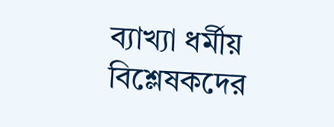ব্যাখ্যা ধর্মীয় বিশ্লেষকদের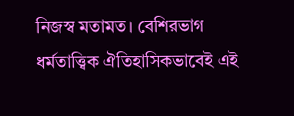নিজস্ব মতামত। বেশিরভাগ ধর্মতাত্ত্বিক ঐতিহাসিকভাবেই এই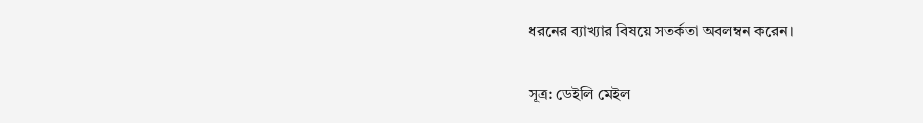ধরনের ব্যাখ্যার বিষয়ে সতর্কতা অবলম্বন করেন।

সূত্র: ডেইলি মেইল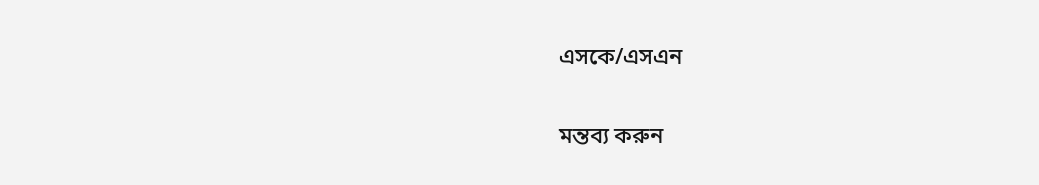এসকে/এসএন

মন্তব্য করুন